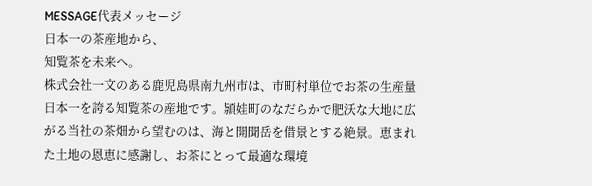MESSAGE代表メッセージ
日本一の茶産地から、
知覧茶を未来へ。
株式会社一文のある鹿児島県南九州市は、市町村単位でお茶の生産量日本一を誇る知覧茶の産地です。頴娃町のなだらかで肥沃な大地に広がる当社の茶畑から望むのは、海と開聞岳を借景とする絶景。恵まれた土地の恩恵に感謝し、お茶にとって最適な環境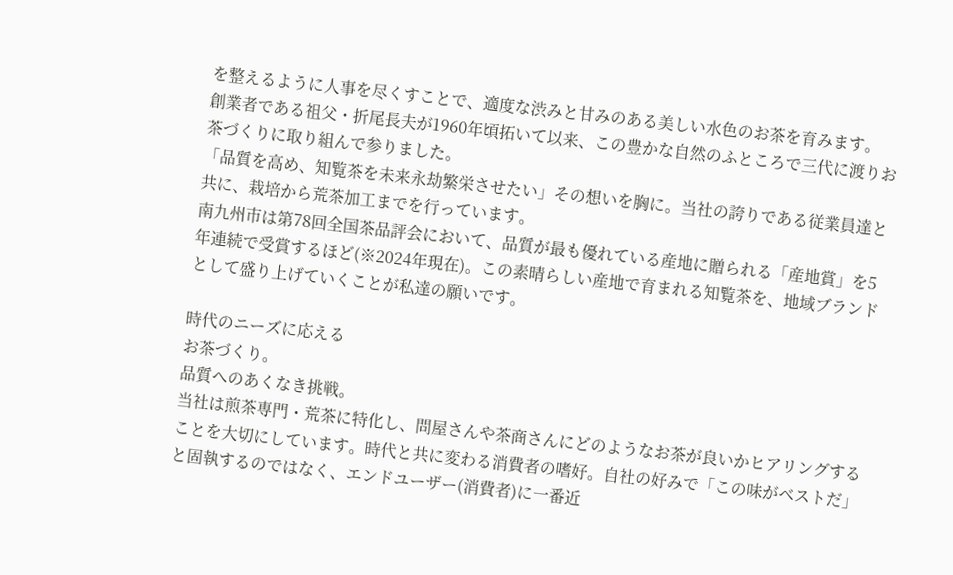を整えるように人事を尽くすことで、適度な渋みと甘みのある美しい水色のお茶を育みます。
創業者である祖父・折尾長夫が1960年頃拓いて以来、この豊かな自然のふところで三代に渡りお茶づくりに取り組んで参りました。
「品質を高め、知覧茶を未来永劫繁栄させたい」その想いを胸に。当社の誇りである従業員達と共に、栽培から荒茶加工までを行っています。
南九州市は第78回全国茶品評会において、品質が最も優れている産地に贈られる「産地賞」を5年連続で受賞するほど(※2024年現在)。この素晴らしい産地で育まれる知覧茶を、地域ブランドとして盛り上げていくことが私達の願いです。

時代のニーズに応える
お茶づくり。
品質へのあくなき挑戦。
当社は煎茶専門・荒茶に特化し、問屋さんや茶商さんにどのようなお茶が良いかヒアリングすることを大切にしています。時代と共に変わる消費者の嗜好。自社の好みで「この味がベストだ」と固執するのではなく、エンドユーザー(消費者)に一番近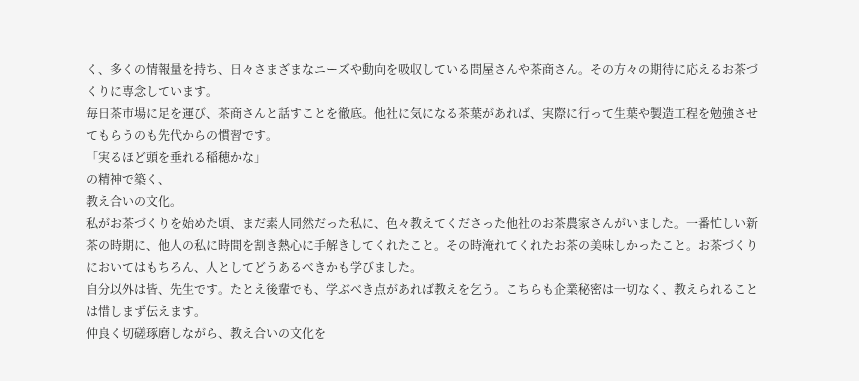く、多くの情報量を持ち、日々さまざまなニーズや動向を吸収している問屋さんや茶商さん。その方々の期待に応えるお茶づくりに専念しています。
毎日茶市場に足を運び、茶商さんと話すことを徹底。他社に気になる茶葉があれば、実際に行って生葉や製造工程を勉強させてもらうのも先代からの慣習です。
「実るほど頭を垂れる稲穂かな」
の精神で築く、
教え合いの文化。
私がお茶づくりを始めた頃、まだ素人同然だった私に、色々教えてくださった他社のお茶農家さんがいました。一番忙しい新茶の時期に、他人の私に時間を割き熱心に手解きしてくれたこと。その時淹れてくれたお茶の美味しかったこと。お茶づくりにおいてはもちろん、人としてどうあるべきかも学びました。
自分以外は皆、先生です。たとえ後輩でも、学ぶべき点があれば教えを乞う。こちらも企業秘密は一切なく、教えられることは惜しまず伝えます。
仲良く切磋琢磨しながら、教え合いの文化を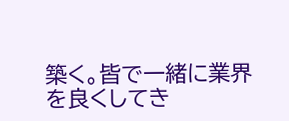築く。皆で一緒に業界を良くしてき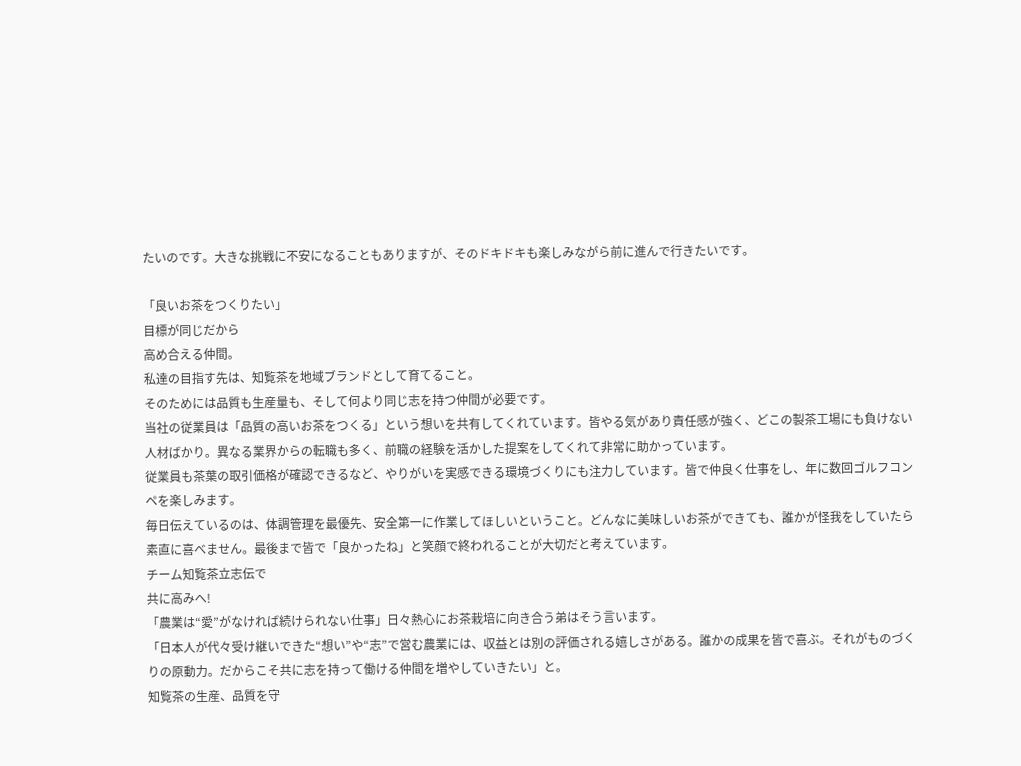たいのです。大きな挑戦に不安になることもありますが、そのドキドキも楽しみながら前に進んで行きたいです。

「良いお茶をつくりたい」
目標が同じだから
高め合える仲間。
私達の目指す先は、知覧茶を地域ブランドとして育てること。
そのためには品質も生産量も、そして何より同じ志を持つ仲間が必要です。
当社の従業員は「品質の高いお茶をつくる」という想いを共有してくれています。皆やる気があり責任感が強く、どこの製茶工場にも負けない人材ばかり。異なる業界からの転職も多く、前職の経験を活かした提案をしてくれて非常に助かっています。
従業員も茶葉の取引価格が確認できるなど、やりがいを実感できる環境づくりにも注力しています。皆で仲良く仕事をし、年に数回ゴルフコンペを楽しみます。
毎日伝えているのは、体調管理を最優先、安全第一に作業してほしいということ。どんなに美味しいお茶ができても、誰かが怪我をしていたら素直に喜べません。最後まで皆で「良かったね」と笑顔で終われることが大切だと考えています。
チーム知覧茶立志伝で
共に高みへ!
「農業は“愛”がなければ続けられない仕事」日々熱心にお茶栽培に向き合う弟はそう言います。
「日本人が代々受け継いできた“想い”や“志”で営む農業には、収益とは別の評価される嬉しさがある。誰かの成果を皆で喜ぶ。それがものづくりの原動力。だからこそ共に志を持って働ける仲間を増やしていきたい」と。
知覧茶の生産、品質を守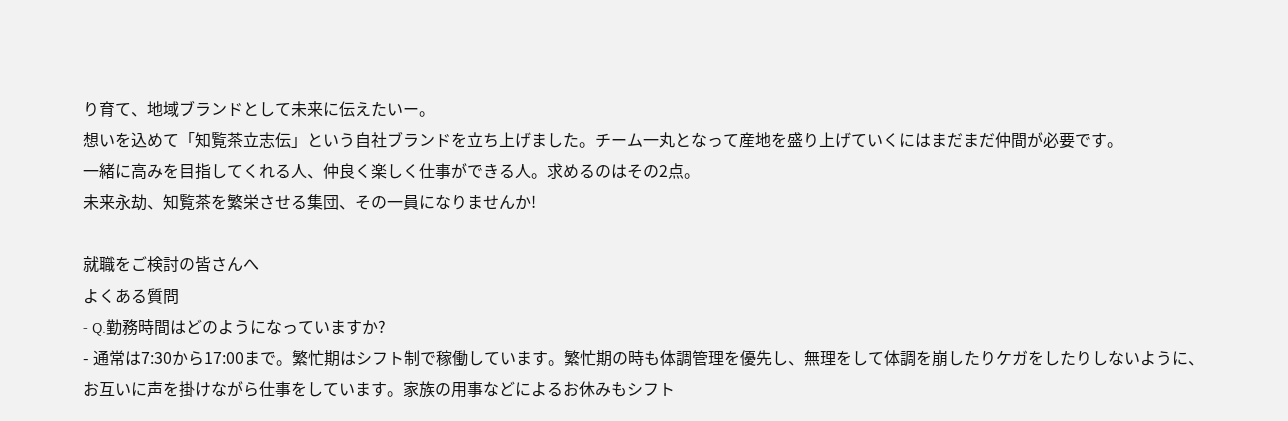り育て、地域ブランドとして未来に伝えたいー。
想いを込めて「知覧茶立志伝」という自社ブランドを立ち上げました。チーム一丸となって産地を盛り上げていくにはまだまだ仲間が必要です。
一緒に高みを目指してくれる人、仲良く楽しく仕事ができる人。求めるのはその2点。
未来永劫、知覧茶を繁栄させる集団、その一員になりませんか!

就職をご検討の皆さんへ
よくある質問
- Q.勤務時間はどのようになっていますか?
- 通常は7:30から17:00まで。繁忙期はシフト制で稼働しています。繁忙期の時も体調管理を優先し、無理をして体調を崩したりケガをしたりしないように、お互いに声を掛けながら仕事をしています。家族の用事などによるお休みもシフト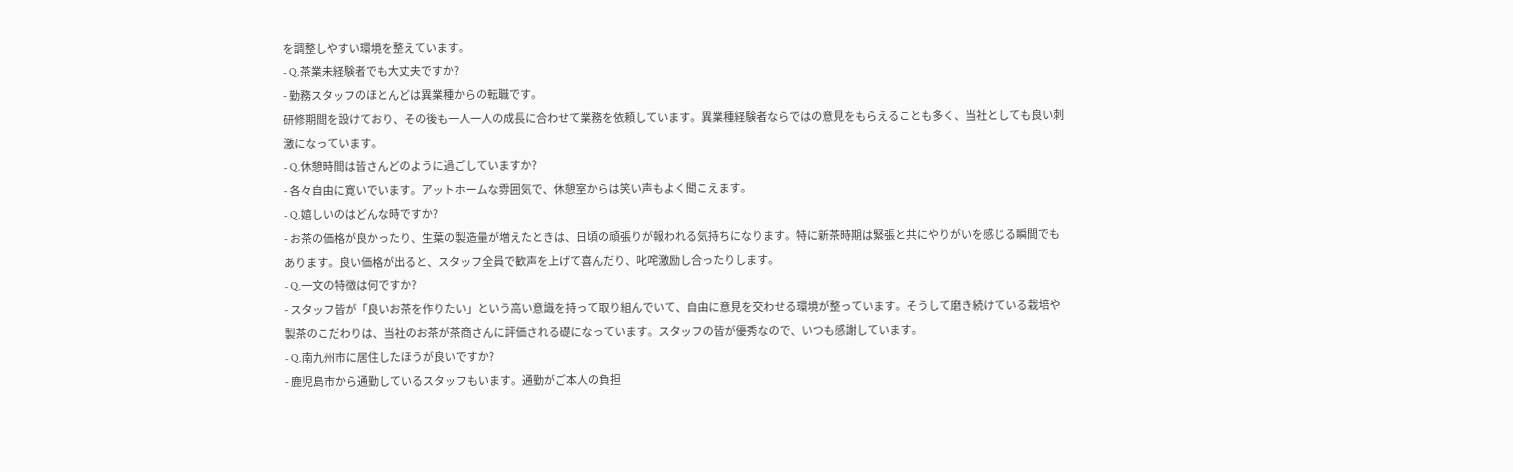を調整しやすい環境を整えています。
- Q.茶業未経験者でも大丈夫ですか?
- 勤務スタッフのほとんどは異業種からの転職です。
研修期間を設けており、その後も一人一人の成長に合わせて業務を依頼しています。異業種経験者ならではの意見をもらえることも多く、当社としても良い刺激になっています。
- Q.休憩時間は皆さんどのように過ごしていますか?
- 各々自由に寛いでいます。アットホームな雰囲気で、休憩室からは笑い声もよく聞こえます。
- Q.嬉しいのはどんな時ですか?
- お茶の価格が良かったり、生葉の製造量が増えたときは、日頃の頑張りが報われる気持ちになります。特に新茶時期は緊張と共にやりがいを感じる瞬間でもあります。良い価格が出ると、スタッフ全員で歓声を上げて喜んだり、叱咤激励し合ったりします。
- Q.一文の特徴は何ですか?
- スタッフ皆が「良いお茶を作りたい」という高い意識を持って取り組んでいて、自由に意見を交わせる環境が整っています。そうして磨き続けている栽培や製茶のこだわりは、当社のお茶が茶商さんに評価される礎になっています。スタッフの皆が優秀なので、いつも感謝しています。
- Q.南九州市に居住したほうが良いですか?
- 鹿児島市から通勤しているスタッフもいます。通勤がご本人の負担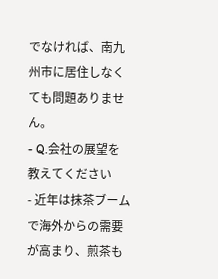でなければ、南九州市に居住しなくても問題ありません。
- Q.会社の展望を教えてください
- 近年は抹茶ブームで海外からの需要が高まり、煎茶も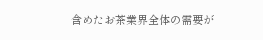含めたお茶業界全体の需要が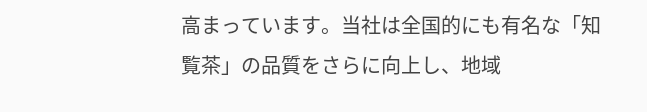高まっています。当社は全国的にも有名な「知覧茶」の品質をさらに向上し、地域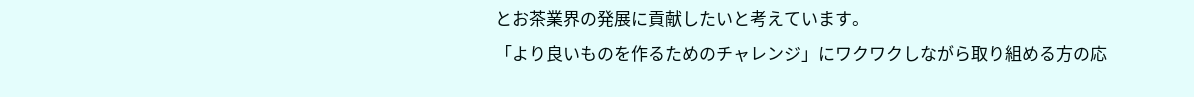とお茶業界の発展に貢献したいと考えています。
「より良いものを作るためのチャレンジ」にワクワクしながら取り組める方の応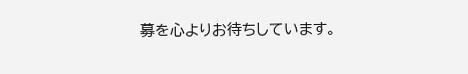募を心よりお待ちしています。